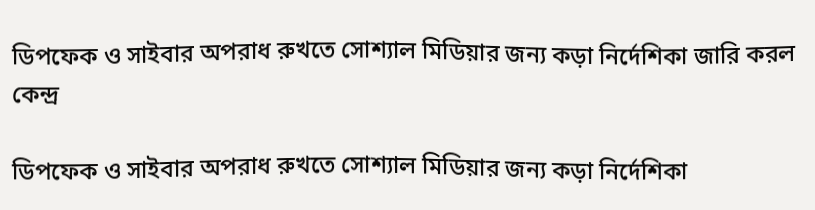ডিপফেক ও সাইবার অপরাধ রুখতে সোশ্যাল মিডিয়ার জন্য কড়া নির্দেশিকা জারি করল কেন্দ্র

ডিপফেক ও সাইবার অপরাধ রুখতে সোশ্যাল মিডিয়ার জন্য কড়া নির্দেশিকা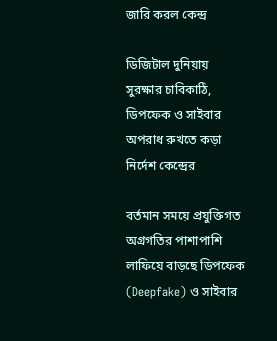জারি করল কেন্দ্র

ডিজিটাল দুনিয়ায় সুরক্ষার চাবিকাঠি, ডিপফেক ও সাইবার অপরাধ রুখতে কড়া নির্দেশ কেন্দ্রের

বর্তমান সময়ে প্রযুক্তিগত অগ্রগতির পাশাপাশি লাফিয়ে বাড়ছে ডিপফেক (Deepfake) ও সাইবার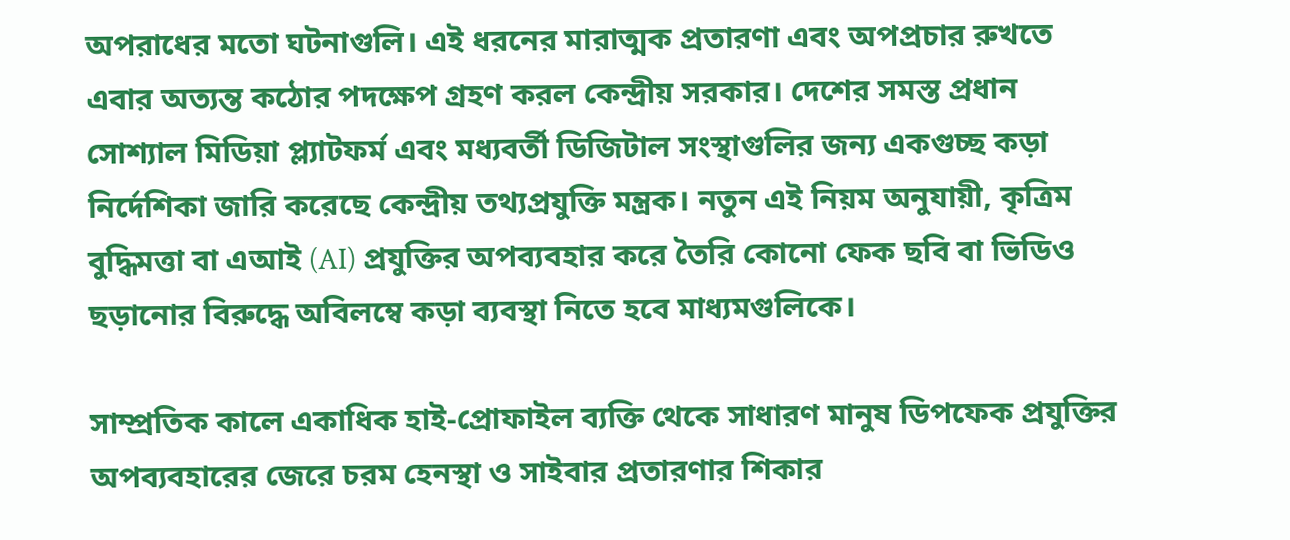অপরাধের মতো ঘটনাগুলি। এই ধরনের মারাত্মক প্রতারণা এবং অপপ্রচার রুখতে এবার অত্যন্ত কঠোর পদক্ষেপ গ্রহণ করল কেন্দ্রীয় সরকার। দেশের সমস্ত প্রধান সোশ্যাল মিডিয়া প্ল্যাটফর্ম এবং মধ্যবর্তী ডিজিটাল সংস্থাগুলির জন্য একগুচ্ছ কড়া নির্দেশিকা জারি করেছে কেন্দ্রীয় তথ্যপ্রযুক্তি মন্ত্রক। নতুন এই নিয়ম অনুযায়ী, কৃত্রিম বুদ্ধিমত্তা বা এআই (AI) প্রযুক্তির অপব্যবহার করে তৈরি কোনো ফেক ছবি বা ভিডিও ছড়ানোর বিরুদ্ধে অবিলম্বে কড়া ব্যবস্থা নিতে হবে মাধ্যমগুলিকে।

সাম্প্রতিক কালে একাধিক হাই-প্রোফাইল ব্যক্তি থেকে সাধারণ মানুষ ডিপফেক প্রযুক্তির অপব্যবহারের জেরে চরম হেনস্থা ও সাইবার প্রতারণার শিকার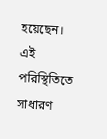হয়েছেন। এই পরিস্থিতিতে সাধারণ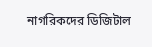নাগরিকদের ডিজিটাল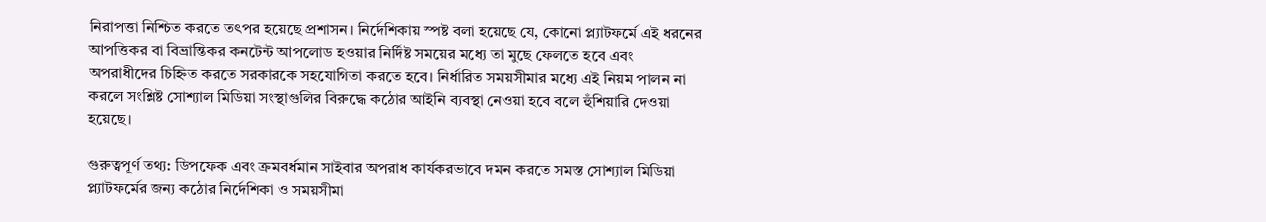নিরাপত্তা নিশ্চিত করতে তৎপর হয়েছে প্রশাসন। নির্দেশিকায় স্পষ্ট বলা হয়েছে যে, কোনো প্ল্যাটফর্মে এই ধরনের আপত্তিকর বা বিভ্রান্তিকর কনটেন্ট আপলোড হওয়ার নির্দিষ্ট সময়ের মধ্যে তা মুছে ফেলতে হবে এবং অপরাধীদের চিহ্নিত করতে সরকারকে সহযোগিতা করতে হবে। নির্ধারিত সময়সীমার মধ্যে এই নিয়ম পালন না করলে সংশ্লিষ্ট সোশ্যাল মিডিয়া সংস্থাগুলির বিরুদ্ধে কঠোর আইনি ব্যবস্থা নেওয়া হবে বলে হুঁশিয়ারি দেওয়া হয়েছে।

গুরুত্বপূর্ণ তথ্য: ডিপফেক এবং ক্রমবর্ধমান সাইবার অপরাধ কার্যকরভাবে দমন করতে সমস্ত সোশ্যাল মিডিয়া প্ল্যাটফর্মের জন্য কঠোর নির্দেশিকা ও সময়সীমা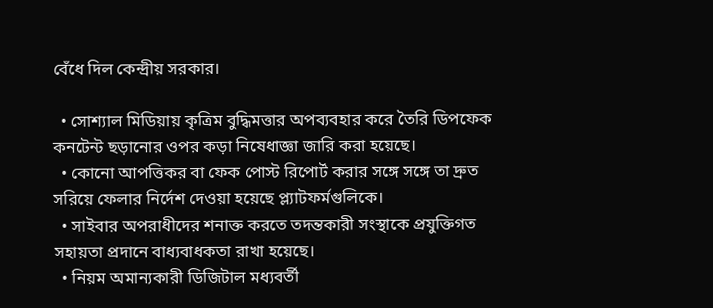বেঁধে দিল কেন্দ্রীয় সরকার।

  • সোশ্যাল মিডিয়ায় কৃত্রিম বুদ্ধিমত্তার অপব্যবহার করে তৈরি ডিপফেক কনটেন্ট ছড়ানোর ওপর কড়া নিষেধাজ্ঞা জারি করা হয়েছে।
  • কোনো আপত্তিকর বা ফেক পোস্ট রিপোর্ট করার সঙ্গে সঙ্গে তা দ্রুত সরিয়ে ফেলার নির্দেশ দেওয়া হয়েছে প্ল্যাটফর্মগুলিকে।
  • সাইবার অপরাধীদের শনাক্ত করতে তদন্তকারী সংস্থাকে প্রযুক্তিগত সহায়তা প্রদানে বাধ্যবাধকতা রাখা হয়েছে।
  • নিয়ম অমান্যকারী ডিজিটাল মধ্যবর্তী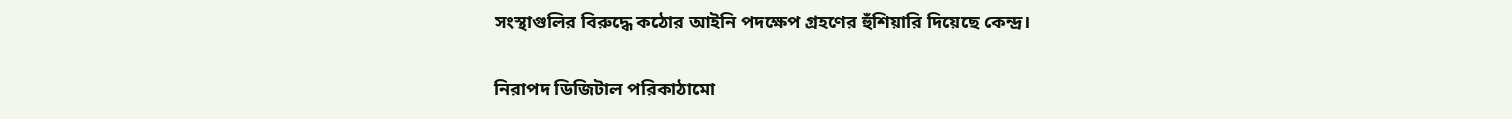সংস্থাগুলির বিরুদ্ধে কঠোর আইনি পদক্ষেপ গ্রহণের হুঁশিয়ারি দিয়েছে কেন্দ্র।

নিরাপদ ডিজিটাল পরিকাঠামো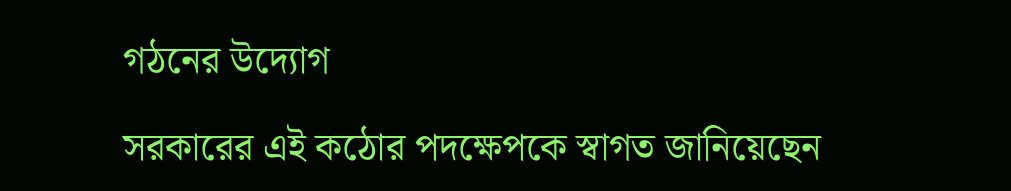গঠনের উদ্যোগ

সরকারের এই কঠোর পদক্ষেপকে স্বাগত জানিয়েছেন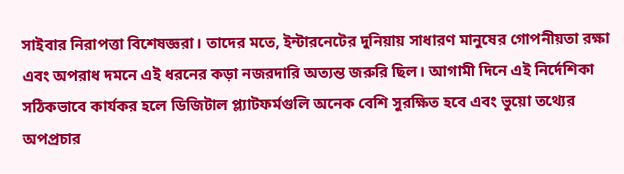সাইবার নিরাপত্তা বিশেষজ্ঞরা। তাদের মতে, ইন্টারনেটের দুনিয়ায় সাধারণ মানুষের গোপনীয়তা রক্ষা এবং অপরাধ দমনে এই ধরনের কড়া নজরদারি অত্যন্ত জরুরি ছিল। আগামী দিনে এই নির্দেশিকা সঠিকভাবে কার্যকর হলে ডিজিটাল প্ল্যাটফর্মগুলি অনেক বেশি সুরক্ষিত হবে এবং ভুয়ো তথ্যের অপপ্রচার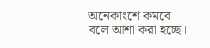অনেকাংশে কমবে বলে আশা করা হচ্ছে।